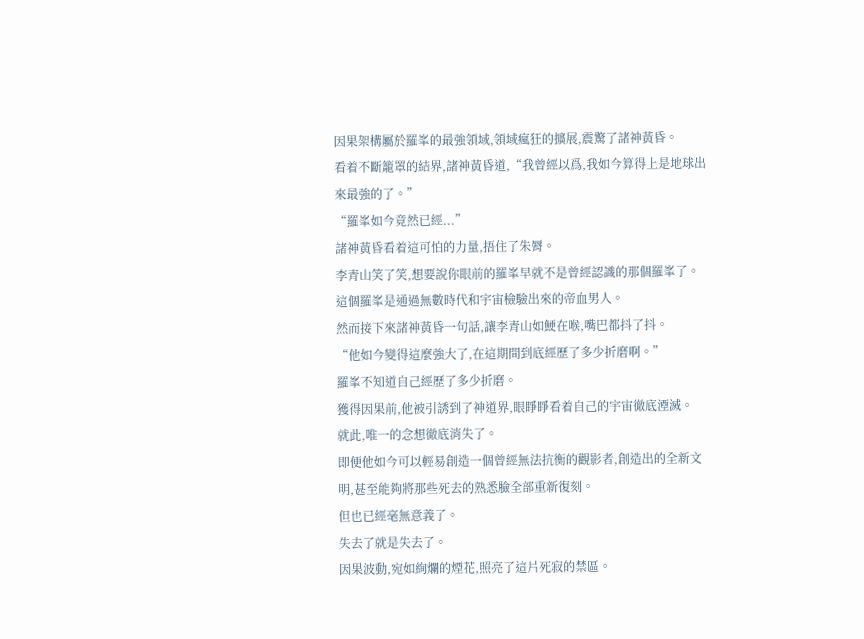因果架構屬於羅峯的最強領域,領域瘋狂的擴展,震驚了諸神黃昏。
看着不斷籠罩的結界,諸神黃昏道,“我曾經以爲,我如今算得上是地球出來最強的了。”
“羅峯如今竟然已經...”
諸神黃昏看着這可怕的力量,捂住了朱脣。
李青山笑了笑,想要說你眼前的羅峯早就不是曾經認識的那個羅峯了。
這個羅峯是通過無數時代和宇宙檢驗出來的帝血男人。
然而接下來諸神黃昏一句話,讓李青山如鯁在喉,嘴巴都抖了抖。
“他如今變得這麼強大了,在這期間到底經歷了多少折磨啊。”
羅峯不知道自己經歷了多少折磨。
獲得因果前,他被引誘到了神道界,眼睜睜看着自己的宇宙徹底湮滅。
就此,唯一的念想徹底消失了。
即便他如今可以輕易創造一個曾經無法抗衡的觀影者,創造出的全新文明,甚至能夠將那些死去的熟悉臉全部重新復刻。
但也已經毫無意義了。
失去了就是失去了。
因果波動,宛如絢爛的煙花,照亮了這片死寂的禁區。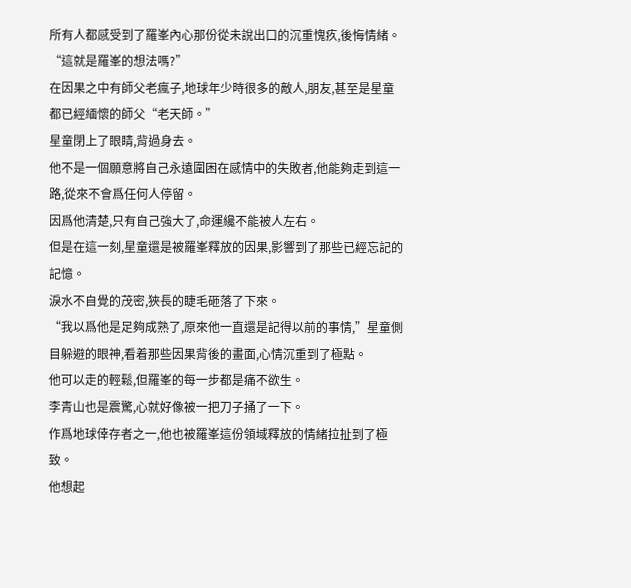所有人都感受到了羅峯內心那份從未說出口的沉重愧疚,後悔情緒。
“這就是羅峯的想法嗎?”
在因果之中有師父老瘋子,地球年少時很多的敵人,朋友,甚至是星童都已經緬懷的師父“老天師。”
星童閉上了眼睛,背過身去。
他不是一個願意將自己永遠圍困在感情中的失敗者,他能夠走到這一路,從來不會爲任何人停留。
因爲他清楚,只有自己強大了,命運纔不能被人左右。
但是在這一刻,星童還是被羅峯釋放的因果,影響到了那些已經忘記的記憶。
淚水不自覺的茂密,狹長的睫毛砸落了下來。
“我以爲他是足夠成熟了,原來他一直還是記得以前的事情,”星童側目躲避的眼神,看着那些因果背後的畫面,心情沉重到了極點。
他可以走的輕鬆,但羅峯的每一步都是痛不欲生。
李青山也是震驚,心就好像被一把刀子捅了一下。
作爲地球倖存者之一,他也被羅峯這份領域釋放的情緒拉扯到了極致。
他想起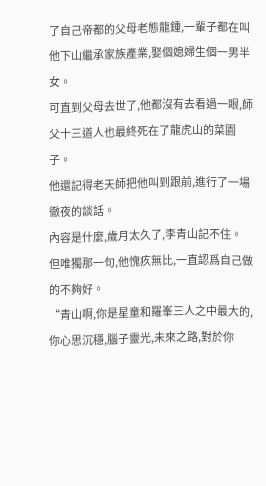了自己帝都的父母老態龍鍾,一輩子都在叫他下山繼承家族產業,娶個媳婦生個一男半女。
可直到父母去世了,他都沒有去看過一眼,師父十三道人也最終死在了龍虎山的菜園子。
他還記得老天師把他叫到跟前,進行了一場徹夜的談話。
內容是什麼,歲月太久了,李青山記不住。
但唯獨那一句,他愧疚無比,一直認爲自己做的不夠好。
“青山啊,你是星童和羅峯三人之中最大的,你心思沉穩,腦子靈光,未來之路,對於你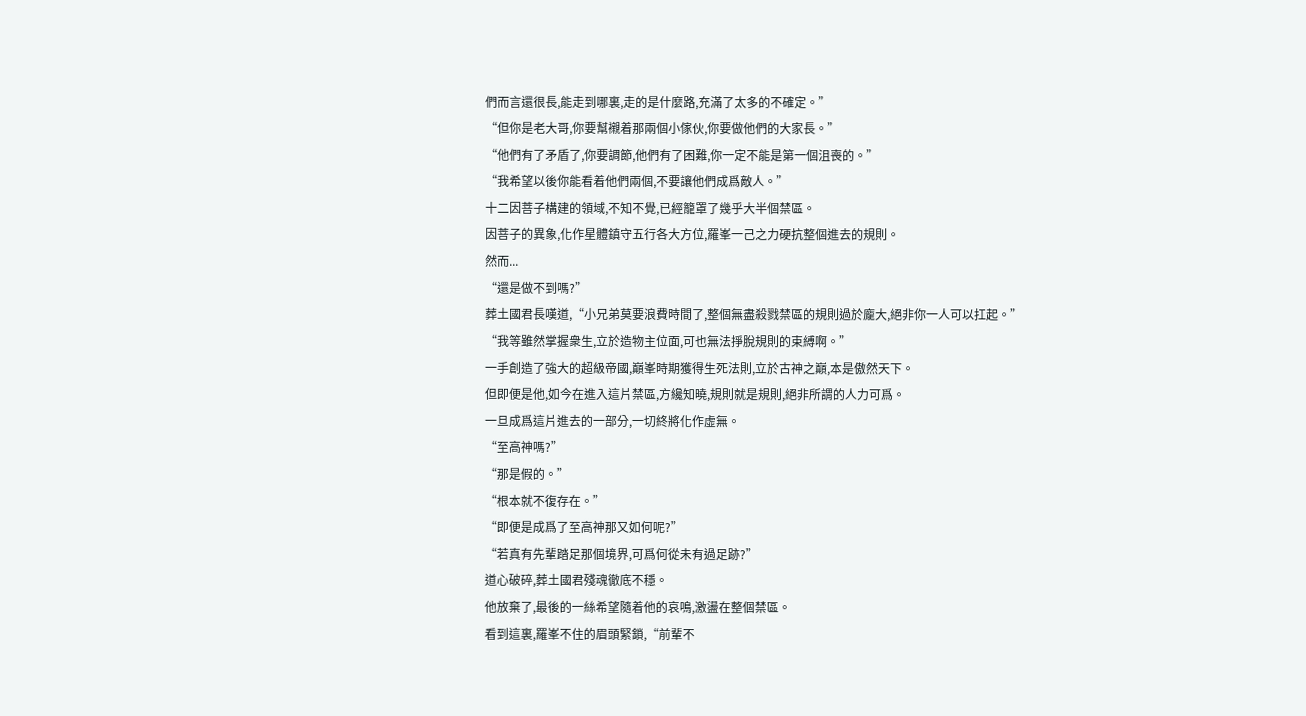們而言還很長,能走到哪裏,走的是什麼路,充滿了太多的不確定。”
“但你是老大哥,你要幫襯着那兩個小傢伙,你要做他們的大家長。”
“他們有了矛盾了,你要調節,他們有了困難,你一定不能是第一個沮喪的。”
“我希望以後你能看着他們兩個,不要讓他們成爲敵人。”
十二因菩子構建的領域,不知不覺,已經籠罩了幾乎大半個禁區。
因菩子的異象,化作星體鎮守五行各大方位,羅峯一己之力硬抗整個進去的規則。
然而...
“還是做不到嗎?”
葬土國君長嘆道,“小兄弟莫要浪費時間了,整個無盡殺戮禁區的規則過於龐大,絕非你一人可以扛起。”
“我等雖然掌握衆生,立於造物主位面,可也無法掙脫規則的束縛啊。”
一手創造了強大的超級帝國,巔峯時期獲得生死法則,立於古神之巔,本是傲然天下。
但即便是他,如今在進入這片禁區,方纔知曉,規則就是規則,絕非所謂的人力可爲。
一旦成爲這片進去的一部分,一切終將化作虛無。
“至高神嗎?”
“那是假的。”
“根本就不復存在。”
“即便是成爲了至高神那又如何呢?”
“若真有先輩踏足那個境界,可爲何從未有過足跡?”
道心破碎,葬土國君殘魂徹底不穩。
他放棄了,最後的一絲希望隨着他的哀鳴,激盪在整個禁區。
看到這裏,羅峯不住的眉頭緊鎖,“前輩不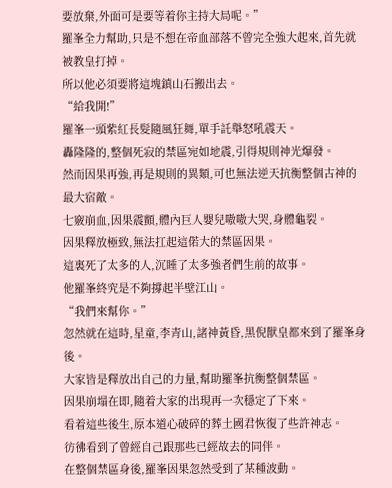要放棄,外面可是要等着你主持大局呢。”
羅峯全力幫助,只是不想在帝血部落不曾完全強大起來,首先就被教皇打掉。
所以他必須要將這塊鎮山石搬出去。
“給我開!”
羅峯一頭紫紅長髮隨風狂舞,單手託舉怒吼震天。
轟隆隆的,整個死寂的禁區宛如地震,引得規則神光爆發。
然而因果再強,再是規則的異類,可也無法逆天抗衡整個古神的最大宿敵。
七竅崩血,因果震顫,體內巨人嬰兒嗷嗷大哭,身體龜裂。
因果釋放極致,無法扛起這偌大的禁區因果。
這裏死了太多的人,沉睡了太多強者們生前的故事。
他羅峯終究是不夠撐起半壁江山。
“我們來幫你。”
忽然就在這時,星童,李青山,諸神黃昏,黑倪獸皇都來到了羅峯身後。
大家皆是釋放出自己的力量,幫助羅峯抗衡整個禁區。
因果崩塌在即,隨着大家的出現再一次穩定了下來。
看着這些後生,原本道心破碎的葬土國君恢復了些許神志。
彷彿看到了曾經自己跟那些已經故去的同伴。
在整個禁區身後,羅峯因果忽然受到了某種波動。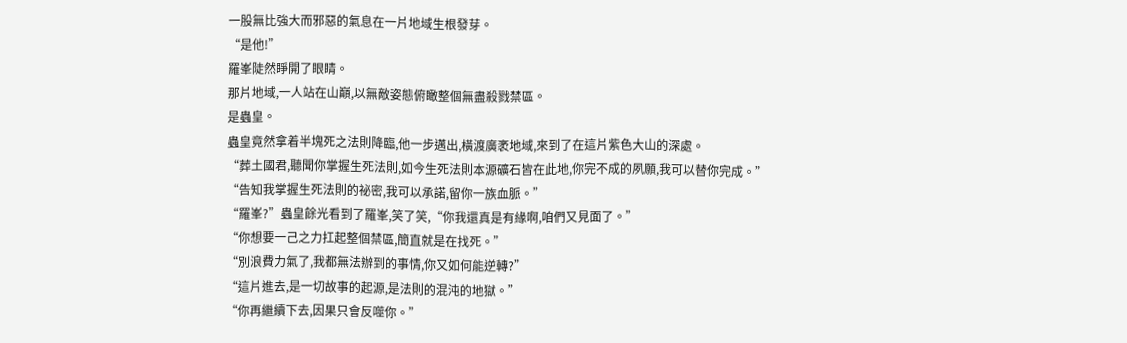一股無比強大而邪惡的氣息在一片地域生根發芽。
“是他!”
羅峯陡然睜開了眼睛。
那片地域,一人站在山巔,以無敵姿態俯瞰整個無盡殺戮禁區。
是蟲皇。
蟲皇竟然拿着半塊死之法則降臨,他一步邁出,橫渡廣袤地域,來到了在這片紫色大山的深處。
“葬土國君,聽聞你掌握生死法則,如今生死法則本源礦石皆在此地,你完不成的夙願,我可以替你完成。”
“告知我掌握生死法則的祕密,我可以承諾,留你一族血脈。”
“羅峯?”蟲皇餘光看到了羅峯,笑了笑,“你我還真是有緣啊,咱們又見面了。”
“你想要一己之力扛起整個禁區,簡直就是在找死。”
“別浪費力氣了,我都無法辦到的事情,你又如何能逆轉?”
“這片進去,是一切故事的起源,是法則的混沌的地獄。”
“你再繼續下去,因果只會反噬你。”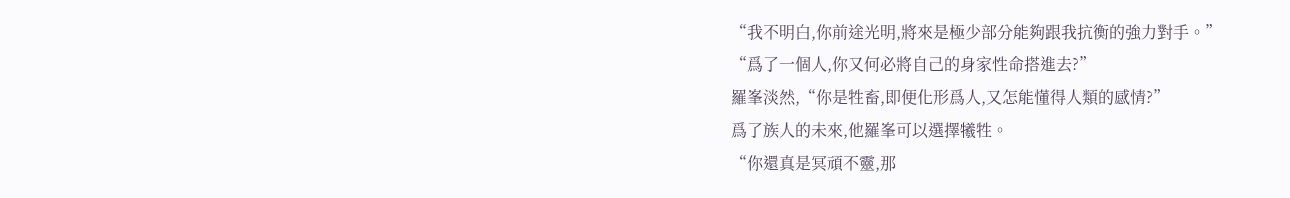“我不明白,你前途光明,將來是極少部分能夠跟我抗衡的強力對手。”
“爲了一個人,你又何必將自己的身家性命搭進去?”
羅峯淡然,“你是牲畜,即便化形爲人,又怎能懂得人類的感情?”
爲了族人的未來,他羅峯可以選擇犧牲。
“你還真是冥頑不靈,那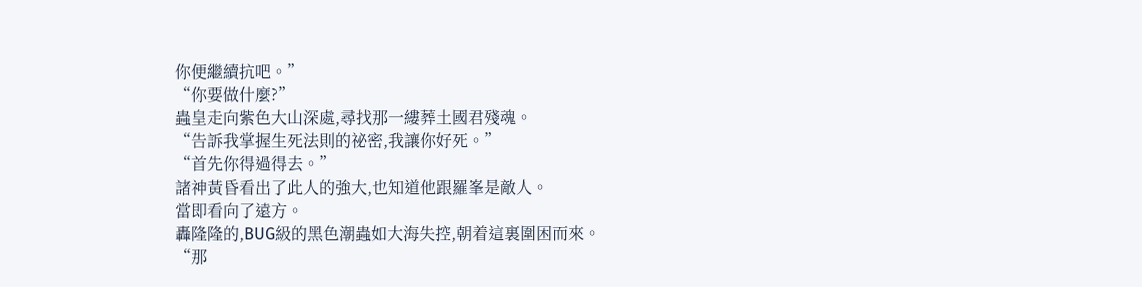你便繼續抗吧。”
“你要做什麼?”
蟲皇走向紫色大山深處,尋找那一縷葬土國君殘魂。
“告訴我掌握生死法則的祕密,我讓你好死。”
“首先你得過得去。”
諸神黃昏看出了此人的強大,也知道他跟羅峯是敵人。
當即看向了遠方。
轟隆隆的,BUG級的黑色潮蟲如大海失控,朝着這裏圍困而來。
“那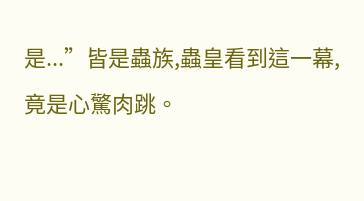是...”皆是蟲族,蟲皇看到這一幕,竟是心驚肉跳。